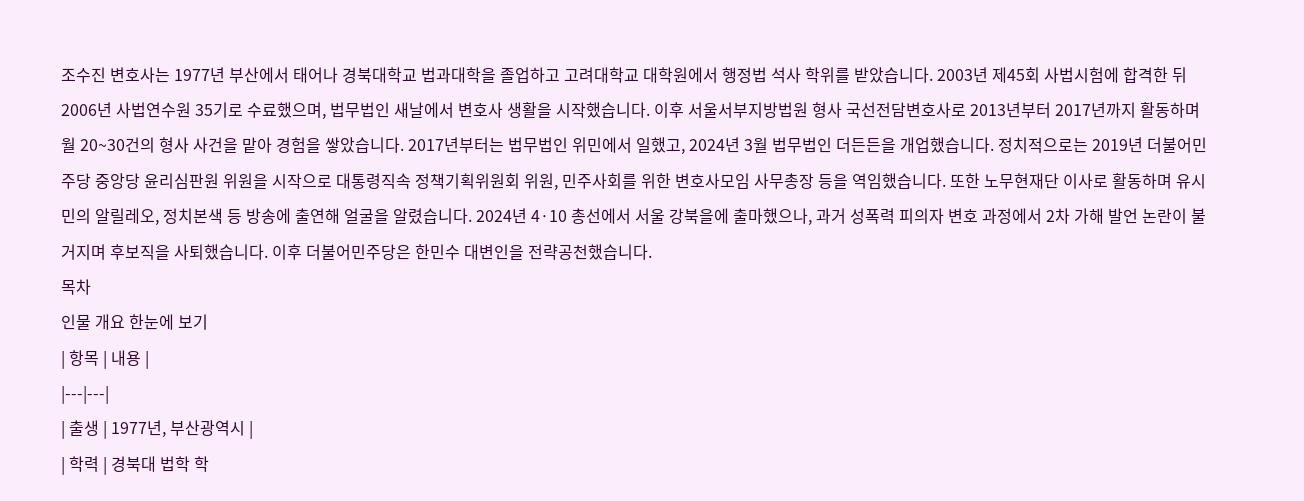조수진 변호사는 1977년 부산에서 태어나 경북대학교 법과대학을 졸업하고 고려대학교 대학원에서 행정법 석사 학위를 받았습니다. 2003년 제45회 사법시험에 합격한 뒤 2006년 사법연수원 35기로 수료했으며, 법무법인 새날에서 변호사 생활을 시작했습니다. 이후 서울서부지방법원 형사 국선전담변호사로 2013년부터 2017년까지 활동하며 월 20~30건의 형사 사건을 맡아 경험을 쌓았습니다. 2017년부터는 법무법인 위민에서 일했고, 2024년 3월 법무법인 더든든을 개업했습니다. 정치적으로는 2019년 더불어민주당 중앙당 윤리심판원 위원을 시작으로 대통령직속 정책기획위원회 위원, 민주사회를 위한 변호사모임 사무총장 등을 역임했습니다. 또한 노무현재단 이사로 활동하며 유시민의 알릴레오, 정치본색 등 방송에 출연해 얼굴을 알렸습니다. 2024년 4·10 총선에서 서울 강북을에 출마했으나, 과거 성폭력 피의자 변호 과정에서 2차 가해 발언 논란이 불거지며 후보직을 사퇴했습니다. 이후 더불어민주당은 한민수 대변인을 전략공천했습니다.
목차
인물 개요 한눈에 보기
| 항목 | 내용 |
|---|---|
| 출생 | 1977년, 부산광역시 |
| 학력 | 경북대 법학 학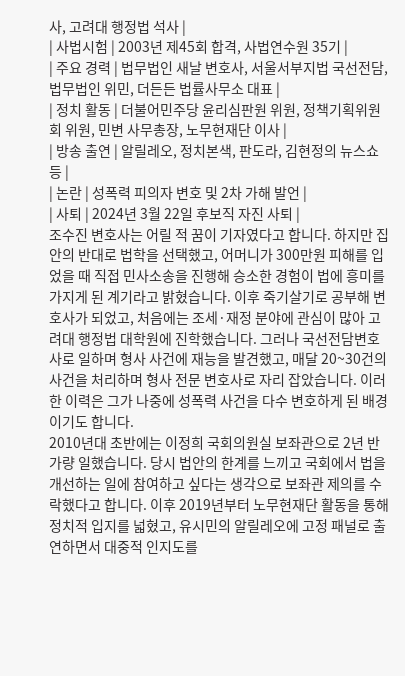사, 고려대 행정법 석사 |
| 사법시험 | 2003년 제45회 합격, 사법연수원 35기 |
| 주요 경력 | 법무법인 새날 변호사, 서울서부지법 국선전담, 법무법인 위민, 더든든 법률사무소 대표 |
| 정치 활동 | 더불어민주당 윤리심판원 위원, 정책기획위원회 위원, 민변 사무총장, 노무현재단 이사 |
| 방송 출연 | 알릴레오, 정치본색, 판도라, 김현정의 뉴스쇼 등 |
| 논란 | 성폭력 피의자 변호 및 2차 가해 발언 |
| 사퇴 | 2024년 3월 22일 후보직 자진 사퇴 |
조수진 변호사는 어릴 적 꿈이 기자였다고 합니다. 하지만 집안의 반대로 법학을 선택했고, 어머니가 300만원 피해를 입었을 때 직접 민사소송을 진행해 승소한 경험이 법에 흥미를 가지게 된 계기라고 밝혔습니다. 이후 죽기살기로 공부해 변호사가 되었고, 처음에는 조세·재정 분야에 관심이 많아 고려대 행정법 대학원에 진학했습니다. 그러나 국선전담변호사로 일하며 형사 사건에 재능을 발견했고, 매달 20~30건의 사건을 처리하며 형사 전문 변호사로 자리 잡았습니다. 이러한 이력은 그가 나중에 성폭력 사건을 다수 변호하게 된 배경이기도 합니다.
2010년대 초반에는 이정희 국회의원실 보좌관으로 2년 반가량 일했습니다. 당시 법안의 한계를 느끼고 국회에서 법을 개선하는 일에 참여하고 싶다는 생각으로 보좌관 제의를 수락했다고 합니다. 이후 2019년부터 노무현재단 활동을 통해 정치적 입지를 넓혔고, 유시민의 알릴레오에 고정 패널로 출연하면서 대중적 인지도를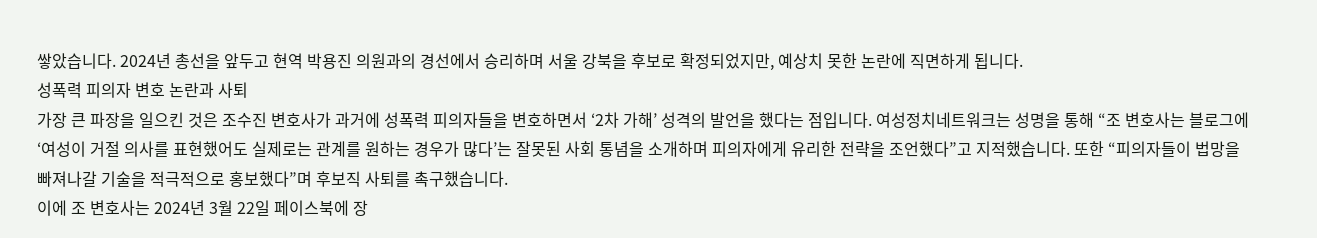쌓았습니다. 2024년 총선을 앞두고 현역 박용진 의원과의 경선에서 승리하며 서울 강북을 후보로 확정되었지만, 예상치 못한 논란에 직면하게 됩니다.
성폭력 피의자 변호 논란과 사퇴
가장 큰 파장을 일으킨 것은 조수진 변호사가 과거에 성폭력 피의자들을 변호하면서 ‘2차 가해’ 성격의 발언을 했다는 점입니다. 여성정치네트워크는 성명을 통해 “조 변호사는 블로그에 ‘여성이 거절 의사를 표현했어도 실제로는 관계를 원하는 경우가 많다’는 잘못된 사회 통념을 소개하며 피의자에게 유리한 전략을 조언했다”고 지적했습니다. 또한 “피의자들이 법망을 빠져나갈 기술을 적극적으로 홍보했다”며 후보직 사퇴를 촉구했습니다.
이에 조 변호사는 2024년 3월 22일 페이스북에 장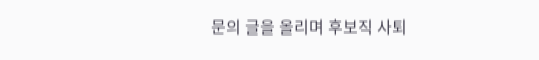문의 글을 올리며 후보직 사퇴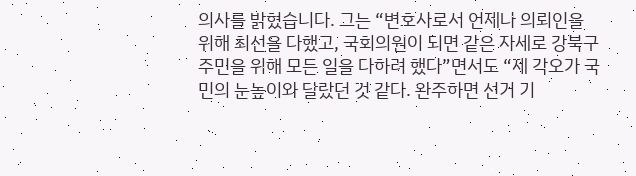의사를 밝혔습니다. 그는 “변호사로서 언제나 의뢰인을 위해 최선을 다했고, 국회의원이 되면 같은 자세로 강북구 주민을 위해 모든 일을 다하려 했다”면서도 “제 각오가 국민의 눈높이와 달랐던 것 같다. 완주하면 선거 기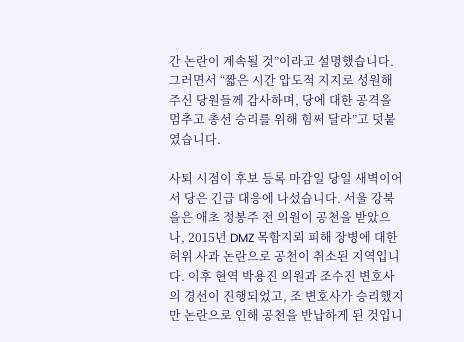간 논란이 계속될 것”이라고 설명했습니다. 그러면서 “짧은 시간 압도적 지지로 성원해 주신 당원들께 감사하며, 당에 대한 공격을 멈추고 총선 승리를 위해 힘써 달라”고 덧붙였습니다.

사퇴 시점이 후보 등록 마감일 당일 새벽이어서 당은 긴급 대응에 나섰습니다. 서울 강북을은 애초 정봉주 전 의원이 공천을 받았으나, 2015년 DMZ 목함지뢰 피해 장병에 대한 허위 사과 논란으로 공천이 취소된 지역입니다. 이후 현역 박용진 의원과 조수진 변호사의 경선이 진행되었고, 조 변호사가 승리했지만 논란으로 인해 공천을 반납하게 된 것입니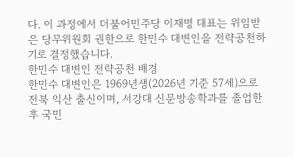다. 이 과정에서 더불어민주당 이재명 대표는 위임받은 당무위원회 권한으로 한민수 대변인을 전략공천하기로 결정했습니다.
한민수 대변인 전략공천 배경
한민수 대변인은 1969년생(2026년 기준 57세)으로 전북 익산 출신이며, 서강대 신문방송학과를 졸업한 후 국민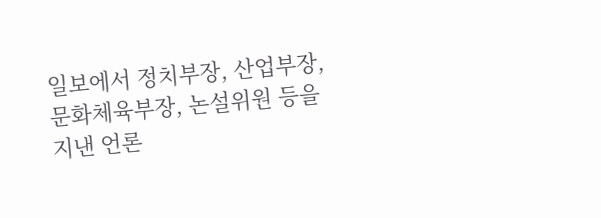일보에서 정치부장, 산업부장, 문화체육부장, 논설위원 등을 지낸 언론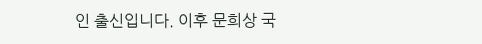인 출신입니다. 이후 문희상 국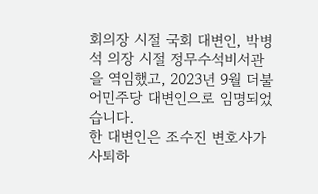회의장 시절 국회 대변인, 박병석 의장 시절 정무수석비서관을 역임했고, 2023년 9월 더불어민주당 대변인으로 임명되었습니다.
한 대변인은 조수진 변호사가 사퇴하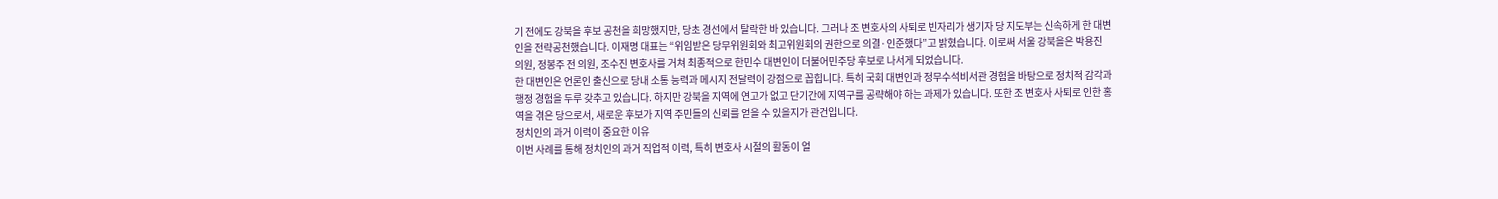기 전에도 강북을 후보 공천을 희망했지만, 당초 경선에서 탈락한 바 있습니다. 그러나 조 변호사의 사퇴로 빈자리가 생기자 당 지도부는 신속하게 한 대변인을 전략공천했습니다. 이재명 대표는 “위임받은 당무위원회와 최고위원회의 권한으로 의결·인준했다”고 밝혔습니다. 이로써 서울 강북을은 박용진 의원, 정봉주 전 의원, 조수진 변호사를 거쳐 최종적으로 한민수 대변인이 더불어민주당 후보로 나서게 되었습니다.
한 대변인은 언론인 출신으로 당내 소통 능력과 메시지 전달력이 강점으로 꼽힙니다. 특히 국회 대변인과 정무수석비서관 경험을 바탕으로 정치적 감각과 행정 경험을 두루 갖추고 있습니다. 하지만 강북을 지역에 연고가 없고 단기간에 지역구를 공략해야 하는 과제가 있습니다. 또한 조 변호사 사퇴로 인한 홍역을 겪은 당으로서, 새로운 후보가 지역 주민들의 신뢰를 얻을 수 있을지가 관건입니다.
정치인의 과거 이력이 중요한 이유
이번 사례를 통해 정치인의 과거 직업적 이력, 특히 변호사 시절의 활동이 얼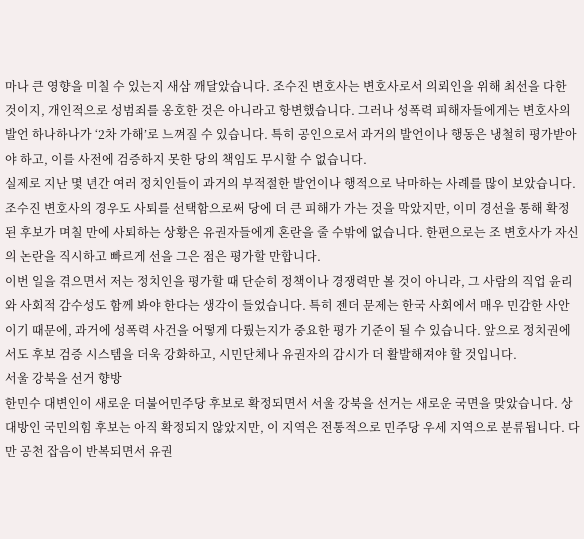마나 큰 영향을 미칠 수 있는지 새삼 깨달았습니다. 조수진 변호사는 변호사로서 의뢰인을 위해 최선을 다한 것이지, 개인적으로 성범죄를 옹호한 것은 아니라고 항변했습니다. 그러나 성폭력 피해자들에게는 변호사의 발언 하나하나가 ‘2차 가해’로 느껴질 수 있습니다. 특히 공인으로서 과거의 발언이나 행동은 냉철히 평가받아야 하고, 이를 사전에 검증하지 못한 당의 책임도 무시할 수 없습니다.
실제로 지난 몇 년간 여러 정치인들이 과거의 부적절한 발언이나 행적으로 낙마하는 사례를 많이 보았습니다. 조수진 변호사의 경우도 사퇴를 선택함으로써 당에 더 큰 피해가 가는 것을 막았지만, 이미 경선을 통해 확정된 후보가 며칠 만에 사퇴하는 상황은 유권자들에게 혼란을 줄 수밖에 없습니다. 한편으로는 조 변호사가 자신의 논란을 직시하고 빠르게 선을 그은 점은 평가할 만합니다.
이번 일을 겪으면서 저는 정치인을 평가할 때 단순히 정책이나 경쟁력만 볼 것이 아니라, 그 사람의 직업 윤리와 사회적 감수성도 함께 봐야 한다는 생각이 들었습니다. 특히 젠더 문제는 한국 사회에서 매우 민감한 사안이기 때문에, 과거에 성폭력 사건을 어떻게 다뤘는지가 중요한 평가 기준이 될 수 있습니다. 앞으로 정치권에서도 후보 검증 시스템을 더욱 강화하고, 시민단체나 유권자의 감시가 더 활발해져야 할 것입니다.
서울 강북을 선거 향방
한민수 대변인이 새로운 더불어민주당 후보로 확정되면서 서울 강북을 선거는 새로운 국면을 맞았습니다. 상대방인 국민의힘 후보는 아직 확정되지 않았지만, 이 지역은 전통적으로 민주당 우세 지역으로 분류됩니다. 다만 공천 잡음이 반복되면서 유권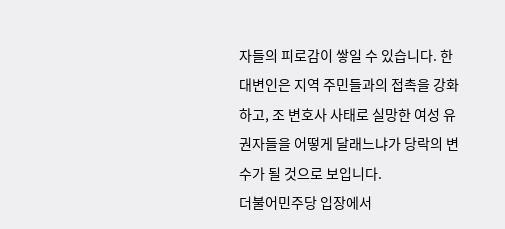자들의 피로감이 쌓일 수 있습니다. 한 대변인은 지역 주민들과의 접촉을 강화하고, 조 변호사 사태로 실망한 여성 유권자들을 어떻게 달래느냐가 당락의 변수가 될 것으로 보입니다.
더불어민주당 입장에서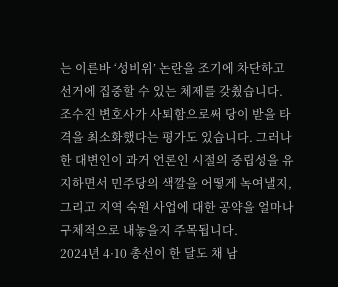는 이른바 ‘성비위’ 논란을 조기에 차단하고 선거에 집중할 수 있는 체제를 갖췄습니다. 조수진 변호사가 사퇴함으로써 당이 받을 타격을 최소화했다는 평가도 있습니다. 그러나 한 대변인이 과거 언론인 시절의 중립성을 유지하면서 민주당의 색깔을 어떻게 녹여낼지, 그리고 지역 숙원 사업에 대한 공약을 얼마나 구체적으로 내놓을지 주목됩니다.
2024년 4·10 총선이 한 달도 채 남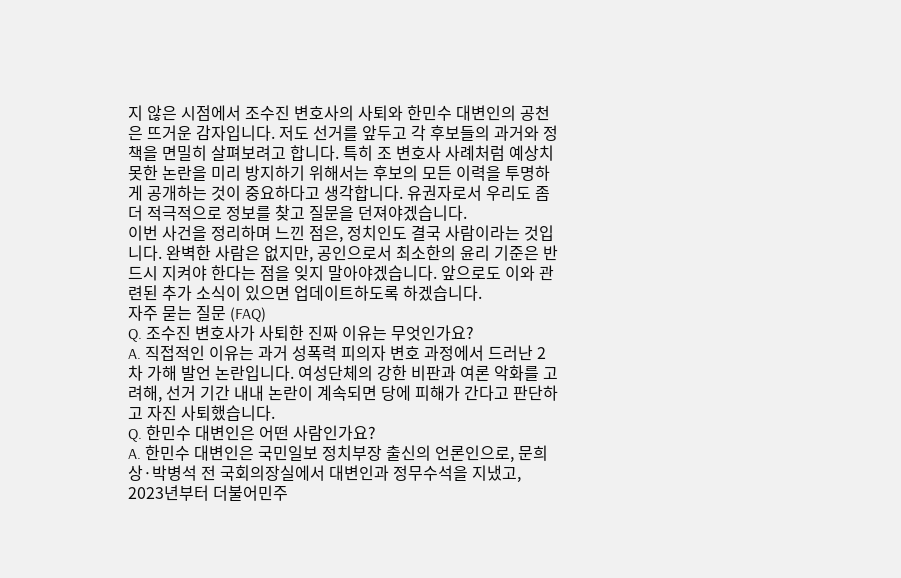지 않은 시점에서 조수진 변호사의 사퇴와 한민수 대변인의 공천은 뜨거운 감자입니다. 저도 선거를 앞두고 각 후보들의 과거와 정책을 면밀히 살펴보려고 합니다. 특히 조 변호사 사례처럼 예상치 못한 논란을 미리 방지하기 위해서는 후보의 모든 이력을 투명하게 공개하는 것이 중요하다고 생각합니다. 유권자로서 우리도 좀 더 적극적으로 정보를 찾고 질문을 던져야겠습니다.
이번 사건을 정리하며 느낀 점은, 정치인도 결국 사람이라는 것입니다. 완벽한 사람은 없지만, 공인으로서 최소한의 윤리 기준은 반드시 지켜야 한다는 점을 잊지 말아야겠습니다. 앞으로도 이와 관련된 추가 소식이 있으면 업데이트하도록 하겠습니다.
자주 묻는 질문 (FAQ)
Q. 조수진 변호사가 사퇴한 진짜 이유는 무엇인가요?
A. 직접적인 이유는 과거 성폭력 피의자 변호 과정에서 드러난 2차 가해 발언 논란입니다. 여성단체의 강한 비판과 여론 악화를 고려해, 선거 기간 내내 논란이 계속되면 당에 피해가 간다고 판단하고 자진 사퇴했습니다.
Q. 한민수 대변인은 어떤 사람인가요?
A. 한민수 대변인은 국민일보 정치부장 출신의 언론인으로, 문희상·박병석 전 국회의장실에서 대변인과 정무수석을 지냈고, 2023년부터 더불어민주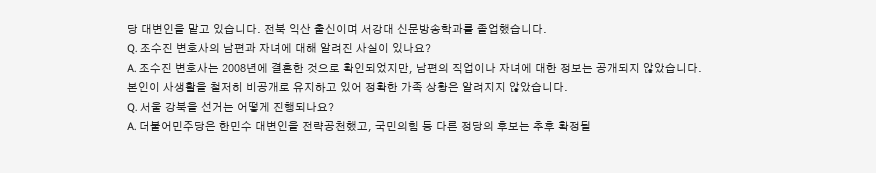당 대변인을 맡고 있습니다. 전북 익산 출신이며 서강대 신문방송학과를 졸업했습니다.
Q. 조수진 변호사의 남편과 자녀에 대해 알려진 사실이 있나요?
A. 조수진 변호사는 2008년에 결혼한 것으로 확인되었지만, 남편의 직업이나 자녀에 대한 정보는 공개되지 않았습니다. 본인이 사생활을 철저히 비공개로 유지하고 있어 정확한 가족 상황은 알려지지 않았습니다.
Q. 서울 강북을 선거는 어떻게 진행되나요?
A. 더불어민주당은 한민수 대변인을 전략공천했고, 국민의힘 등 다른 정당의 후보는 추후 확정될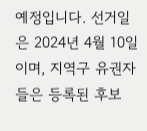예정입니다. 선거일은 2024년 4월 10일이며, 지역구 유권자들은 등록된 후보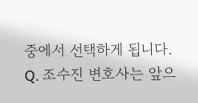중에서 선택하게 됩니다.
Q. 조수진 변호사는 앞으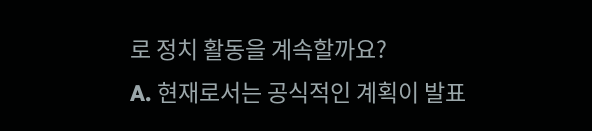로 정치 활동을 계속할까요?
A. 현재로서는 공식적인 계획이 발표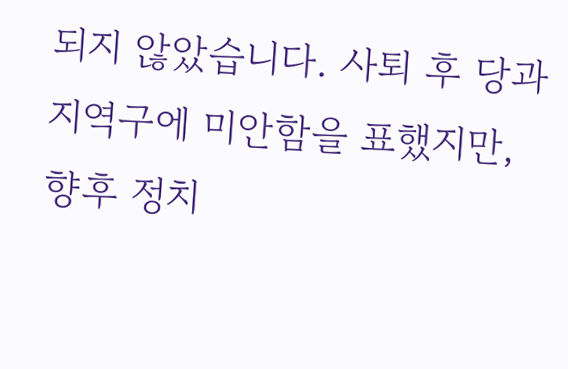되지 않았습니다. 사퇴 후 당과 지역구에 미안함을 표했지만, 향후 정치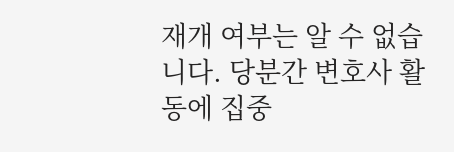재개 여부는 알 수 없습니다. 당분간 변호사 활동에 집중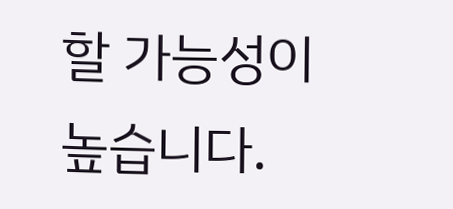할 가능성이 높습니다.